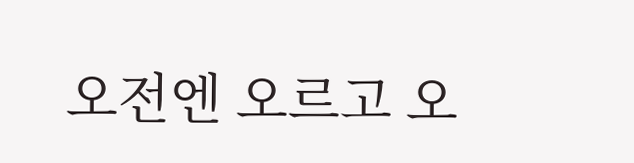오전엔 오르고 오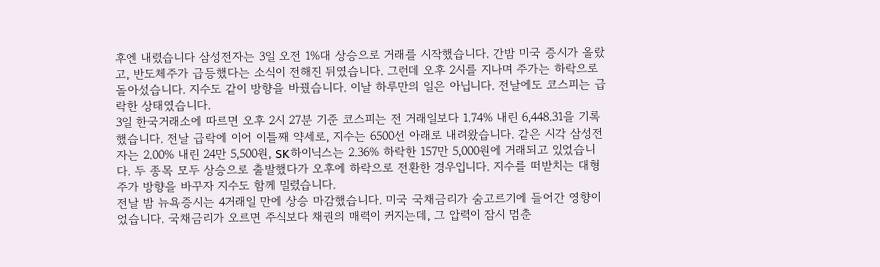후엔 내렸습니다 삼성전자는 3일 오전 1%대 상승으로 거래를 시작했습니다. 간밤 미국 증시가 올랐고, 반도체주가 급등했다는 소식이 전해진 뒤였습니다. 그런데 오후 2시를 지나며 주가는 하락으로 돌아섰습니다. 지수도 같이 방향을 바꿨습니다. 이날 하루만의 일은 아닙니다. 전날에도 코스피는 급락한 상태였습니다.
3일 한국거래소에 따르면 오후 2시 27분 기준 코스피는 전 거래일보다 1.74% 내린 6,448.31을 기록했습니다. 전날 급락에 이어 이틀째 약세로, 지수는 6500선 아래로 내려왔습니다. 같은 시각 삼성전자는 2.00% 내린 24만 5,500원, SK하이닉스는 2.36% 하락한 157만 5,000원에 거래되고 있었습니다. 두 종목 모두 상승으로 출발했다가 오후에 하락으로 전환한 경우입니다. 지수를 떠받치는 대형주가 방향을 바꾸자 지수도 함께 밀렸습니다.
전날 밤 뉴욕증시는 4거래일 만에 상승 마감했습니다. 미국 국채금리가 숨고르기에 들어간 영향이었습니다. 국채금리가 오르면 주식보다 채권의 매력이 커지는데, 그 압력이 잠시 멈춘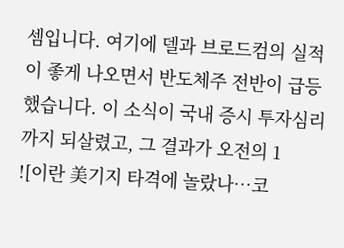셈입니다. 여기에 델과 브로드컴의 실적이 좋게 나오면서 반도체주 전반이 급등했습니다. 이 소식이 국내 증시 투자심리까지 되살렸고, 그 결과가 오전의 1
![이란 美기지 타격에 놀랐나…코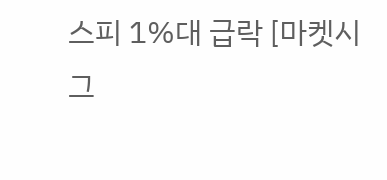스피 1%대 급락 [마켓시그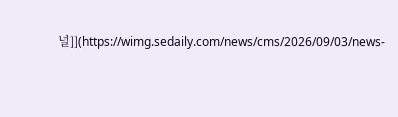널]](https://wimg.sedaily.com/news/cms/2026/09/03/news-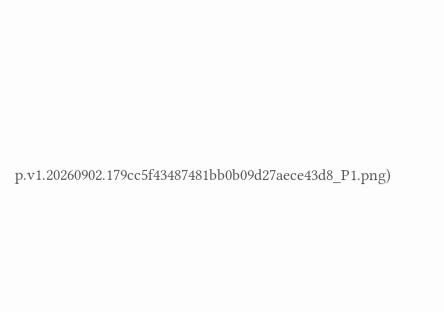p.v1.20260902.179cc5f43487481bb0b09d27aece43d8_P1.png)